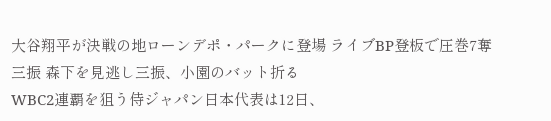大谷翔平が決戦の地ローンデポ・パークに登場 ライブBP登板で圧巻7奪三振 森下を見逃し三振、小園のバット折る
WBC2連覇を狙う侍ジャパン日本代表は12日、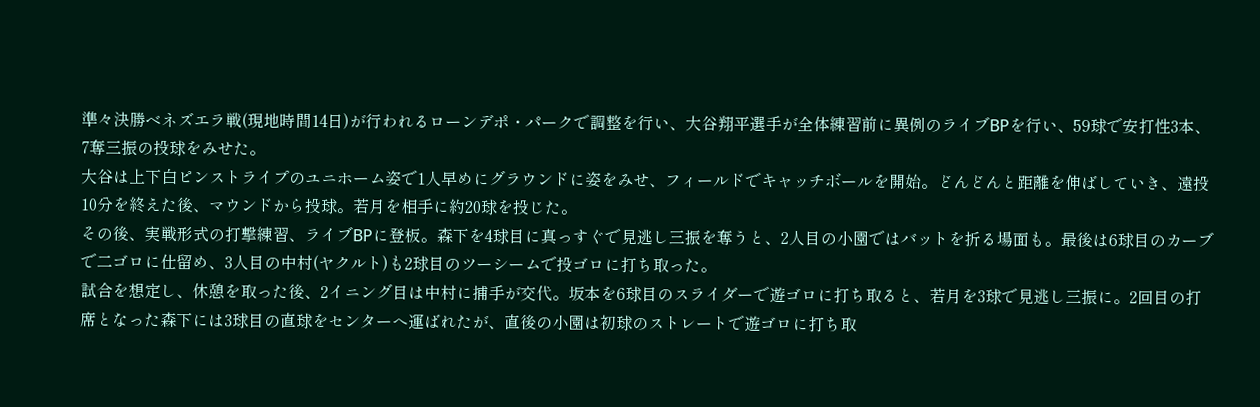準々決勝ベネズエラ戦(現地時間14日)が行われるローンデポ・パークで調整を行い、大谷翔平選手が全体練習前に異例のライブBPを行い、59球で安打性3本、7奪三振の投球をみせた。
大谷は上下白ピンストライプのユニホーム姿で1人早めにグラウンドに姿をみせ、フィールドでキャッチボールを開始。どんどんと距離を伸ばしていき、遠投10分を終えた後、マウンドから投球。若月を相手に約20球を投じた。
その後、実戦形式の打撃練習、ライブBPに登板。森下を4球目に真っすぐで見逃し三振を奪うと、2人目の小園ではバットを折る場面も。最後は6球目のカーブで二ゴロに仕留め、3人目の中村(ヤクルト)も2球目のツーシームで投ゴロに打ち取った。
試合を想定し、休憩を取った後、2イニング目は中村に捕手が交代。坂本を6球目のスライダーで遊ゴロに打ち取ると、若月を3球で見逃し三振に。2回目の打席となった森下には3球目の直球をセンターへ運ばれたが、直後の小園は初球のストレートで遊ゴロに打ち取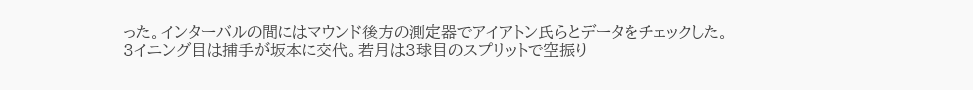った。インターバルの間にはマウンド後方の測定器でアイアトン氏らとデータをチェックした。
3イニング目は捕手が坂本に交代。若月は3球目のスプリットで空振り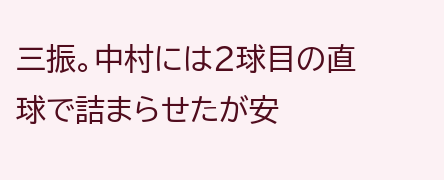三振。中村には2球目の直球で詰まらせたが安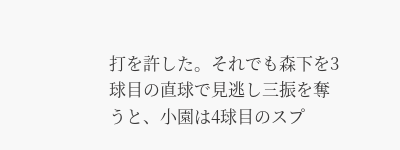打を許した。それでも森下を3球目の直球で見逃し三振を奪うと、小園は4球目のスプ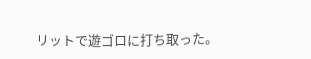リットで遊ゴロに打ち取った。